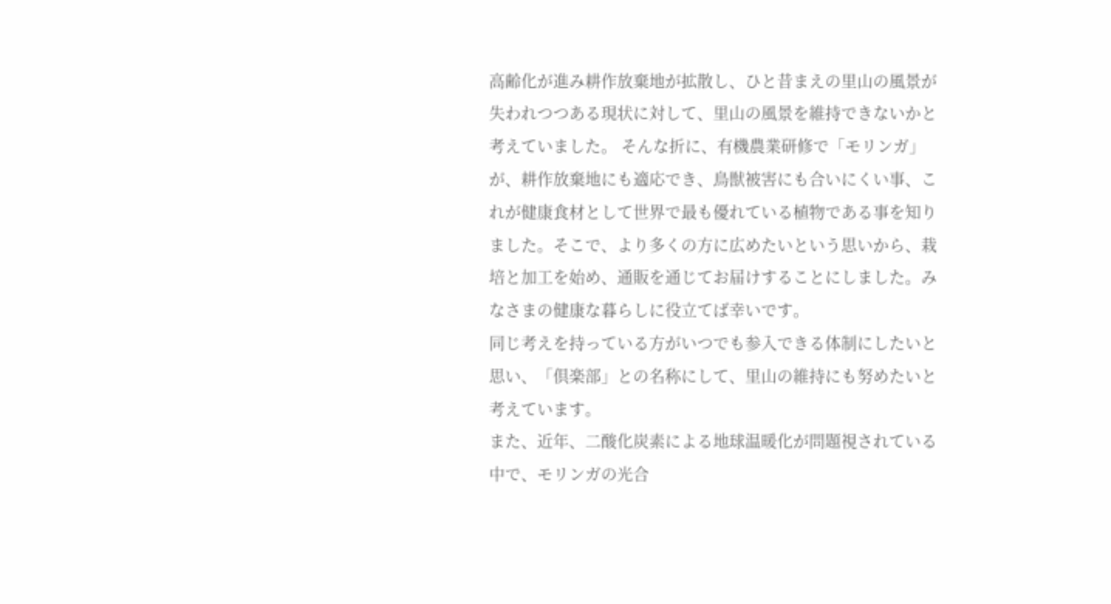高齢化が進み耕作放棄地が拡散し、ひと昔まえの里山の風景が失われつつある現状に対して、里山の風景を維持できないかと考えていました。 そんな折に、有機農業研修で「モリンガ」が、耕作放棄地にも適応でき、鳥獣被害にも合いにくい事、これが健康食材として世界で最も優れている植物である事を知りました。そこで、より多くの方に広めたいという思いから、栽培と加工を始め、通販を通じてお届けすることにしました。みなさまの健康な暮らしに役立てば幸いです。
同じ考えを持っている方がいつでも参入できる体制にしたいと思い、「倶楽部」との名称にして、里山の維持にも努めたいと考えています。
また、近年、二酸化炭素による地球温暖化が問題視されている中で、モリンガの光合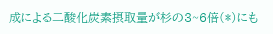成による二酸化炭素摂取量が杉の3~6倍(*)にも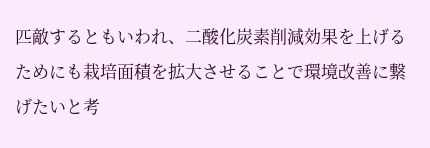匹敵するともいわれ、二酸化炭素削減効果を上げるためにも栽培面積を拡大させることで環境改善に繋げたいと考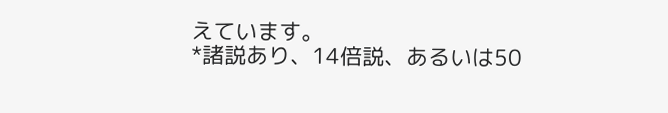えています。
*諸説あり、14倍説、あるいは50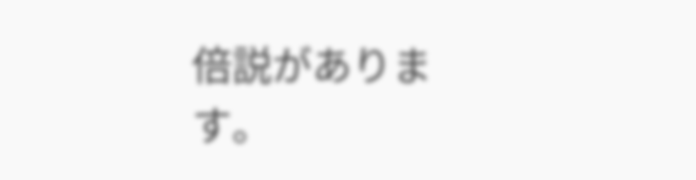倍説があります。